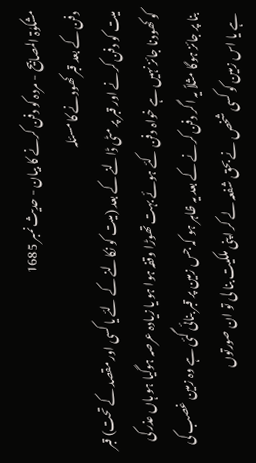مشکوٰۃ المصابیح - مردہ کو دفن کرنے کا بیان - حدیث نمبر 1685
دفن کے بعد قبر کھودنے کا مسئلہ
میت کو دفن کرنے اور قبر پر مٹی ڈالنے کے بعد (میت کو نکالنے کے لئے یا کسی اور مقصد کے تحت) قبر کو کھودنا جائز نہیں ہے خواہ دفن کئے ہوئے بہت تھوڑا وقفہ ہوا ہو یا زیادہ عرصہ ہوگیا ہو ہاں عذر کی بنا پر جائز ہوگا مثلاً یہ اگر دفن کرنے کے بعد یہ ظاہر ہو کہ جس زمین پر قبر بنائی گئی ہے وہ زمین غصب کی ہے یا اس زمین کو کسی شخص نے بحق شفعہ لے کر اپنی ملکیت بنا لی تو ان صورتوں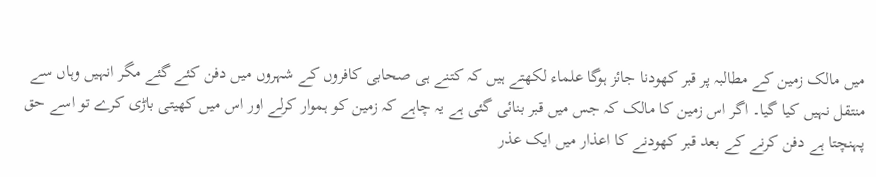میں مالک زمین کے مطالبہ پر قبر کھودنا جائز ہوگا علماء لکھتے ہیں کہ کتنے ہی صحابی کافروں کے شہروں میں دفن کئے گئے مگر انہیں وہاں سے منتقل نہیں کیا گیا۔ اگر اس زمین کا مالک کہ جس میں قبر بنائی گئی ہے یہ چاہے کہ زمین کو ہموار کرلے اور اس میں کھیتی باڑی کرے تو اسے حق پہنچتا ہے دفن کرنے کے بعد قبر کھودنے کا اعذار میں ایک عذر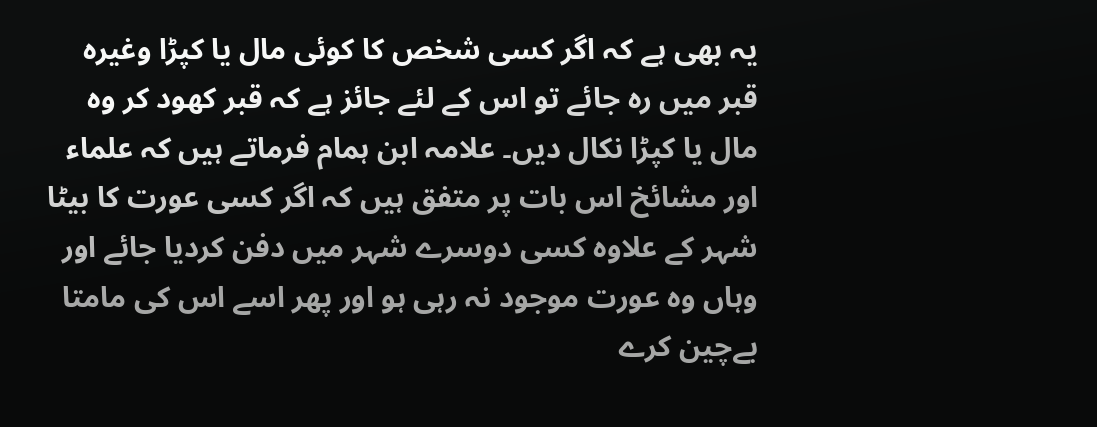یہ بھی ہے کہ اگر کسی شخص کا کوئی مال یا کپڑا وغیرہ قبر میں رہ جائے تو اس کے لئے جائز ہے کہ قبر کھود کر وہ مال یا کپڑا نکال دیں۔ علامہ ابن ہمام فرماتے ہیں کہ علماء اور مشائخ اس بات پر متفق ہیں کہ اگر کسی عورت کا بیٹا شہر کے علاوہ کسی دوسرے شہر میں دفن کردیا جائے اور وہاں وہ عورت موجود نہ رہی ہو اور پھر اسے اس کی مامتا بےچین کرے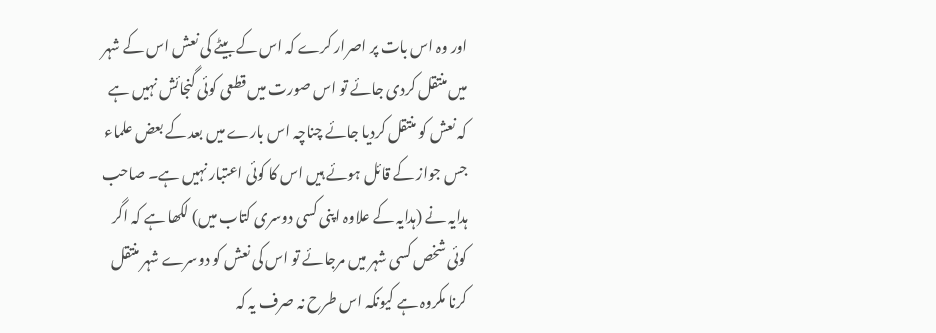اور وہ اس بات پر اصرار کرے کہ اس کے بیٹے کی نعش اس کے شہر میں منتقل کردی جائے تو اس صورت میں قطعی کوئی گنجائش نہیں ہے کہ نعش کو منتقل کردیا جائے چناچہ اس بارے میں بعد کے بعض علماء جس جواز کے قائل ہوئے ہیں اس کا کوئی اعتبار نہیں ہے۔ صاحب ہدایہ نے (ہدایہ کے علاوہ اپنی کسی دوسری کتاب میں) لکھا ہے کہ اگر کوئی شخص کسی شہر میں مرجائے تو اس کی نعش کو دوسرے شہر منتقل کرنا مکروہ ہے کیونکہ اس طرح نہ صرف یہ کہ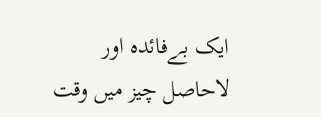ایک بےفائدہ اور لاحاصل چیز میں وقت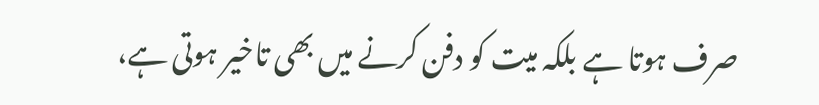صرف ہوتا ہے بلکہ میت کو دفن کرنے میں بھی تاخیر ہوتی ہے،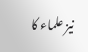نیز علماء کا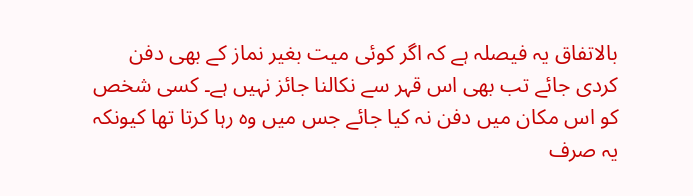بالاتفاق یہ فیصلہ ہے کہ اگر کوئی میت بغیر نماز کے بھی دفن کردی جائے تب بھی اس قہر سے نکالنا جائز نہیں ہے۔ کسی شخص کو اس مکان میں دفن نہ کیا جائے جس میں وہ رہا کرتا تھا کیونکہ یہ صرف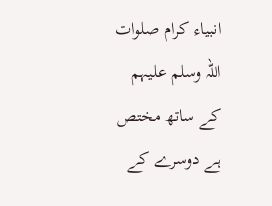انبیاء کرام صلوات اللہ وسلم علیہم کے ساتھ مختص ہے دوسرے کے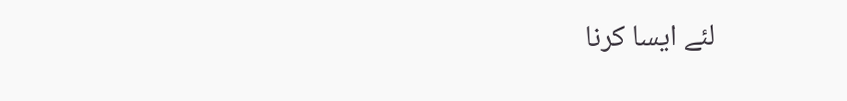لئے ایسا کرنا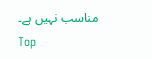مناسب نہیں ہے۔
Top